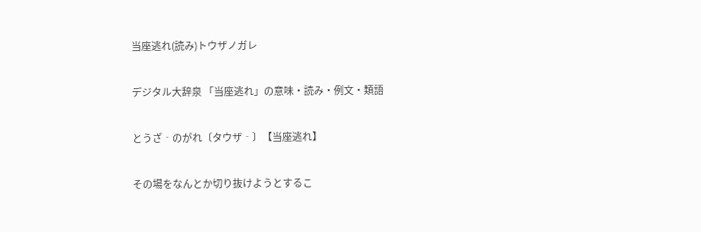当座逃れ(読み)トウザノガレ

デジタル大辞泉 「当座逃れ」の意味・読み・例文・類語

とうざ‐のがれ〔タウザ‐〕【当座逃れ】

その場をなんとか切り抜けようとするこ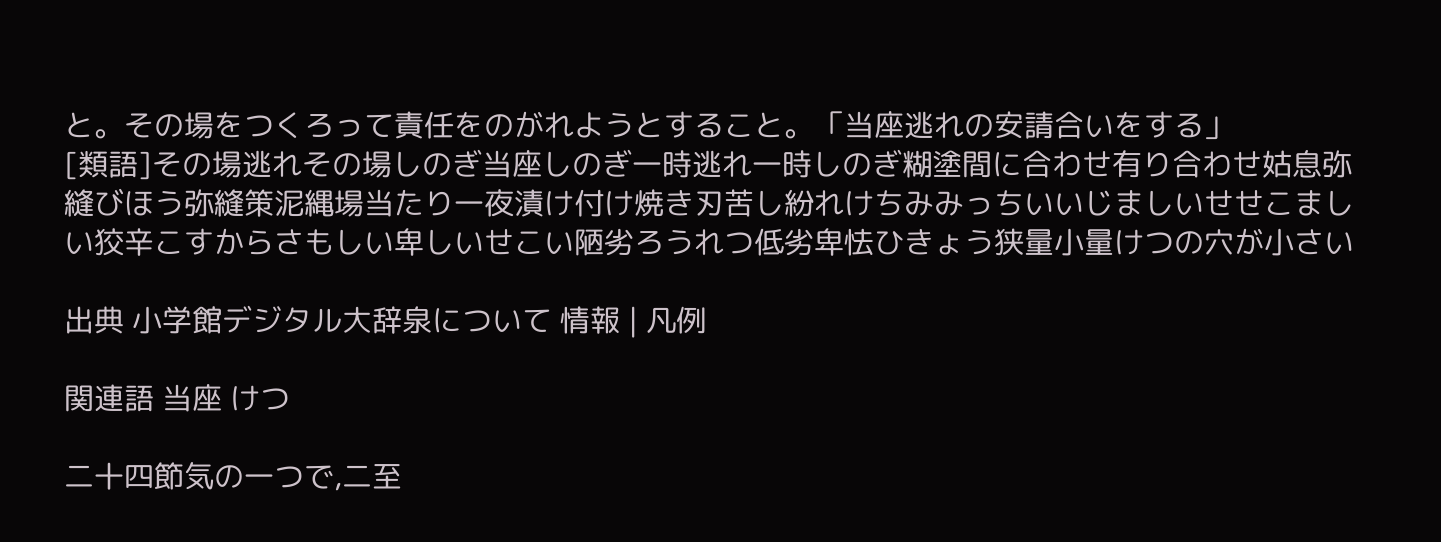と。その場をつくろって責任をのがれようとすること。「当座逃れの安請合いをする」
[類語]その場逃れその場しのぎ当座しのぎ一時逃れ一時しのぎ糊塗間に合わせ有り合わせ姑息弥縫びほう弥縫策泥縄場当たり一夜漬け付け焼き刃苦し紛れけちみみっちいいじましいせせこましい狡辛こすからさもしい卑しいせこい陋劣ろうれつ低劣卑怯ひきょう狭量小量けつの穴が小さい

出典 小学館デジタル大辞泉について 情報 | 凡例

関連語 当座 けつ

二十四節気の一つで,二至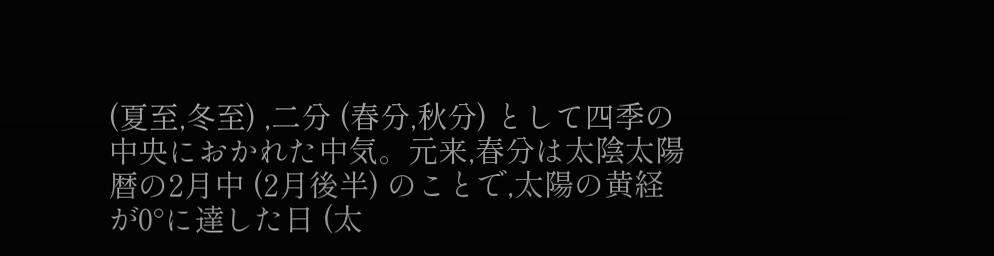(夏至,冬至) ,二分 (春分,秋分) として四季の中央におかれた中気。元来,春分は太陰太陽暦の2月中 (2月後半) のことで,太陽の黄経が0°に達した日 (太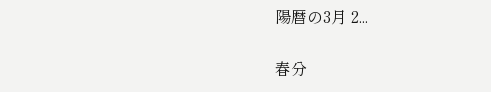陽暦の3月 2...

春分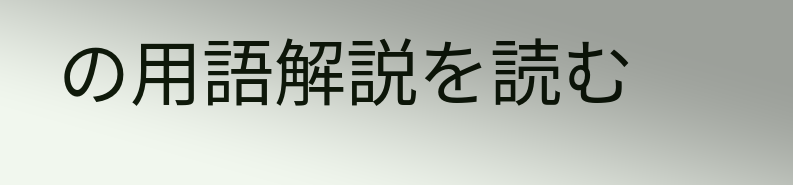の用語解説を読む